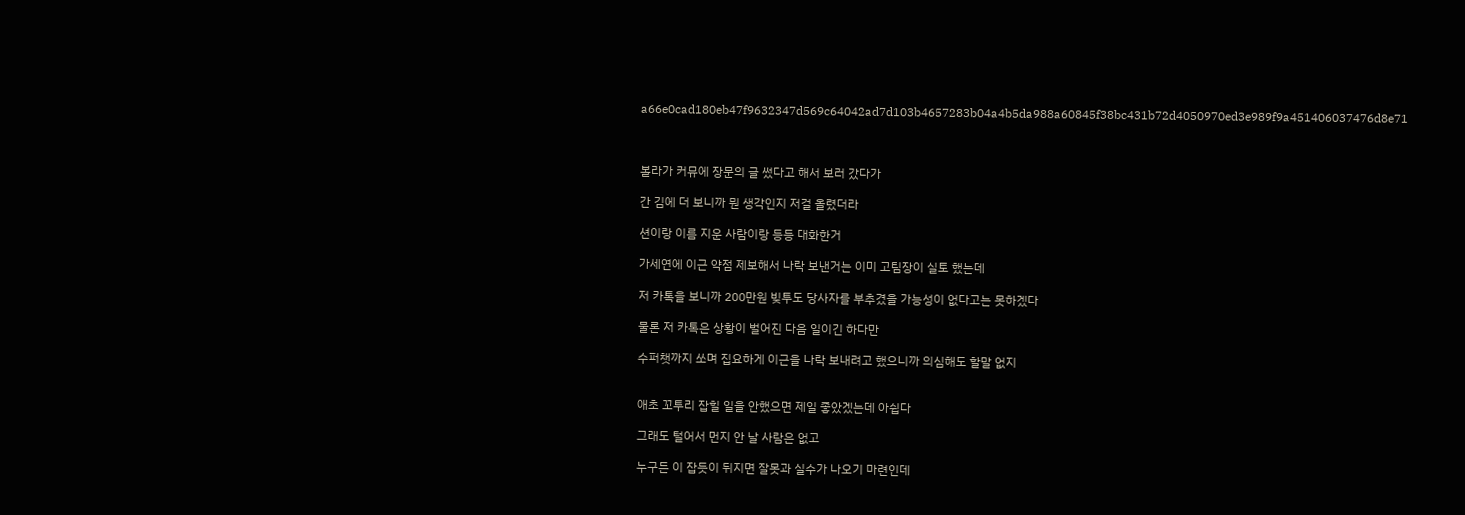a66e0cad180eb47f9632347d569c64042ad7d103b4657283b04a4b5da988a60845f38bc431b72d4050970ed3e989f9a451406037476d8e71



볼라가 커뮤에 장문의 글 썼다고 해서 보러 갔다가

간 김에 더 보니까 뭔 생각인지 저걸 올렸더라

션이랑 이름 지운 사람이랑 등등 대화한거

가세연에 이근 약점 제보해서 나락 보낸거는 이미 고팀장이 실토 했는데

저 카톡을 보니까 200만원 빚투도 당사자를 부추겼을 가능성이 없다고는 못하겠다

물론 저 카톡은 상황이 벌어진 다음 일이긴 하다만

수퍼챗까지 쏘며 집요하게 이근을 나락 보내려고 했으니까 의심해도 할말 없지


애초 꼬투리 잡힐 일을 안했으면 제일 좋았겠는데 아쉽다

그래도 털어서 먼지 안 날 사람은 없고

누구든 이 잡듯이 뒤지면 잘못과 실수가 나오기 마련인데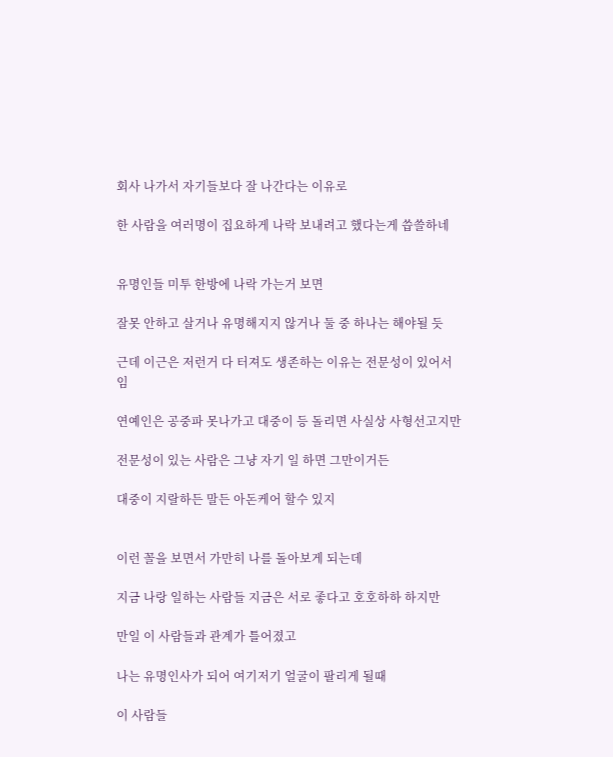회사 나가서 자기들보다 잘 나간다는 이유로

한 사람을 여러명이 집요하게 나락 보내려고 했다는게 씁쓸하네


유명인들 미투 한방에 나락 가는거 보면

잘못 안하고 살거나 유명해지지 않거나 둘 중 하나는 해야될 듯

근데 이근은 저런거 다 터져도 생존하는 이유는 전문성이 있어서 임

연예인은 공중파 못나가고 대중이 등 돌리면 사실상 사형선고지만

전문성이 있는 사람은 그냥 자기 일 하면 그만이거든

대중이 지랄하든 말든 아돈케어 할수 있지


이런 꼴을 보면서 가만히 나를 돌아보게 되는데

지금 나랑 일하는 사람들 지금은 서로 좋다고 호호하하 하지만

만일 이 사람들과 관계가 틀어졌고

나는 유명인사가 되어 여기저기 얼굴이 팔리게 될때

이 사람들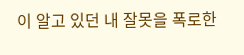이 알고 있던 내 잘못을 폭로한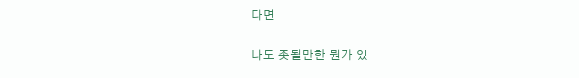다면

나도 좃될만한 뭔가 있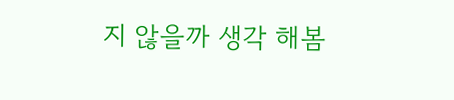지 않을까 생각 해봄